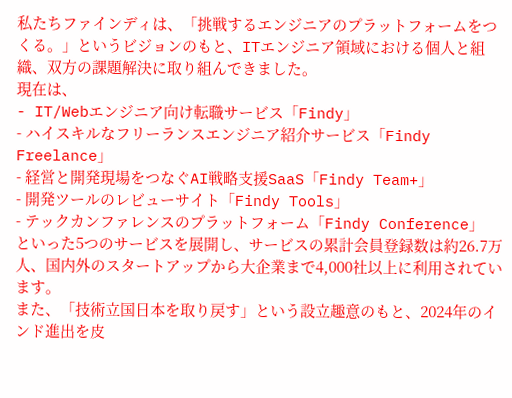私たちファインディは、「挑戦するエンジニアのプラットフォームをつくる。」というビジョンのもと、ITエンジニア領域における個人と組織、双方の課題解決に取り組んできました。
現在は、
- IT/Webエンジニア向け転職サービス「Findy」
- ハイスキルなフリーランスエンジニア紹介サービス「Findy Freelance」
- 経営と開発現場をつなぐAI戦略支援SaaS「Findy Team+」
- 開発ツールのレビューサイト「Findy Tools」
- テックカンファレンスのプラットフォーム「Findy Conference」
といった5つのサービスを展開し、サービスの累計会員登録数は約26.7万人、国内外のスタートアップから大企業まで4,000社以上に利用されています。
また、「技術立国日本を取り戻す」という設立趣意のもと、2024年のインド進出を皮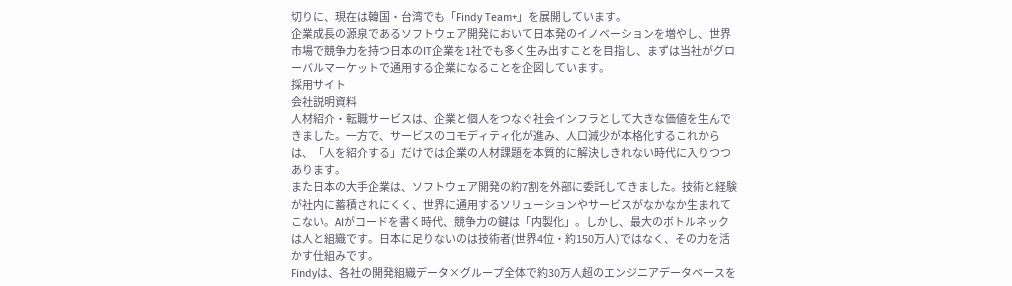切りに、現在は韓国・台湾でも「Findy Team+」を展開しています。
企業成長の源泉であるソフトウェア開発において日本発のイノベーションを増やし、世界市場で競争力を持つ日本のIT企業を1社でも多く生み出すことを目指し、まずは当社がグローバルマーケットで通用する企業になることを企図しています。
採用サイト
会社説明資料
人材紹介・転職サービスは、企業と個人をつなぐ社会インフラとして大きな価値を生んできました。一方で、サービスのコモディティ化が進み、人口減少が本格化するこれからは、「人を紹介する」だけでは企業の人材課題を本質的に解決しきれない時代に入りつつあります。
また日本の大手企業は、ソフトウェア開発の約7割を外部に委託してきました。技術と経験が社内に蓄積されにくく、世界に通用するソリューションやサービスがなかなか生まれてこない。AIがコードを書く時代、競争力の鍵は「内製化」。しかし、最大のボトルネックは人と組織です。日本に足りないのは技術者(世界4位・約150万人)ではなく、その力を活かす仕組みです。
Findyは、各社の開発組織データ×グループ全体で約30万人超のエンジニアデータベースを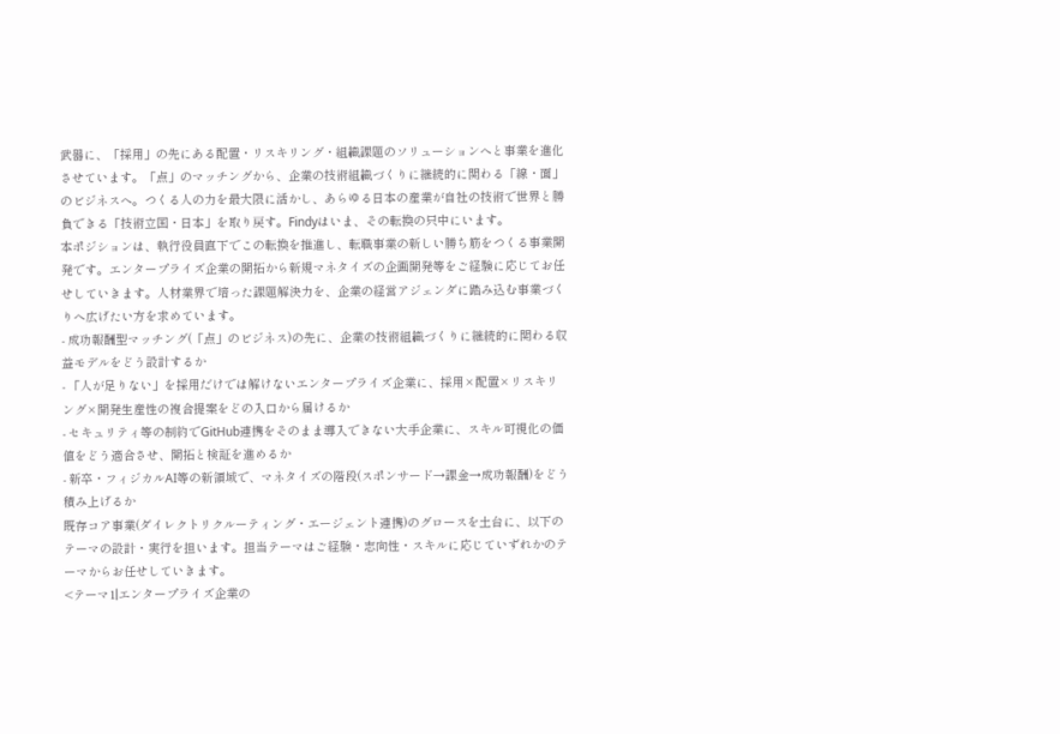武器に、「採用」の先にある配置・リスキリング・組織課題のソリューションへと事業を進化させています。「点」のマッチングから、企業の技術組織づくりに継続的に関わる「線・面」のビジネスへ。つくる人の力を最大限に活かし、あらゆる日本の産業が自社の技術で世界と勝負できる「技術立国・日本」を取り戻す。Findyはいま、その転換の只中にいます。
本ポジションは、執行役員直下でこの転換を推進し、転職事業の新しい勝ち筋をつくる事業開発です。エンタープライズ企業の開拓から新規マネタイズの企画開発等をご経験に応じてお任せしていきます。人材業界で培った課題解決力を、企業の経営アジェンダに踏み込む事業づくりへ広げたい方を求めています。
- 成功報酬型マッチング(「点」のビジネス)の先に、企業の技術組織づくりに継続的に関わる収益モデルをどう設計するか
- 「人が足りない」を採用だけでは解けないエンタープライズ企業に、採用×配置×リスキリング×開発生産性の複合提案をどの入口から届けるか
- セキュリティ等の制約でGitHub連携をそのまま導入できない大手企業に、スキル可視化の価値をどう適合させ、開拓と検証を進めるか
- 新卒・フィジカルAI等の新領域で、マネタイズの階段(スポンサード→課金→成功報酬)をどう積み上げるか
既存コア事業(ダイレクトリクルーティング・エージェント連携)のグロースを土台に、以下のテーマの設計・実行を担います。担当テーマはご経験・志向性・スキルに応じていずれかのテーマからお任せしていきます。
<テーマ1|エンタープライズ企業の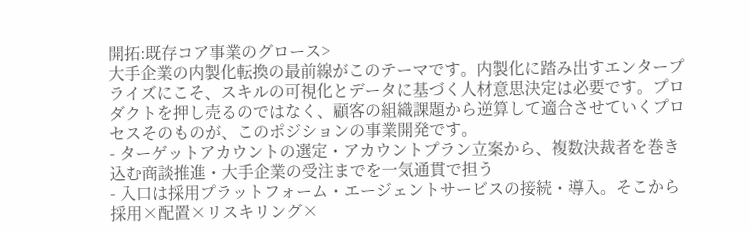開拓:既存コア事業のグロース>
大手企業の内製化転換の最前線がこのテーマです。内製化に踏み出すエンタープライズにこそ、スキルの可視化とデータに基づく人材意思決定は必要です。プロダクトを押し売るのではなく、顧客の組織課題から逆算して適合させていくプロセスそのものが、このポジションの事業開発です。
- ターゲットアカウントの選定・アカウントプラン立案から、複数決裁者を巻き込む商談推進・大手企業の受注までを一気通貫で担う
- 入口は採用プラットフォーム・エージェントサービスの接続・導入。そこから採用×配置×リスキリング×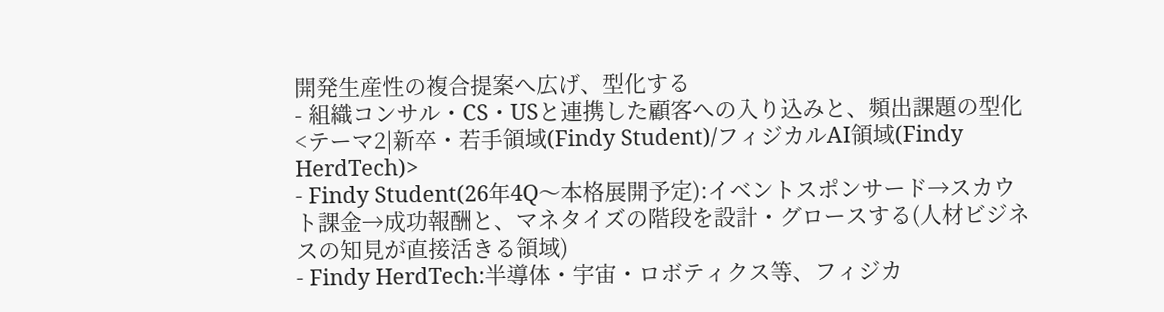開発生産性の複合提案へ広げ、型化する
- 組織コンサル・CS・USと連携した顧客への入り込みと、頻出課題の型化
<テーマ2|新卒・若手領域(Findy Student)/フィジカルAI領域(Findy HerdTech)>
- Findy Student(26年4Q〜本格展開予定):イベントスポンサード→スカウト課金→成功報酬と、マネタイズの階段を設計・グロースする(人材ビジネスの知見が直接活きる領域)
- Findy HerdTech:半導体・宇宙・ロボティクス等、フィジカ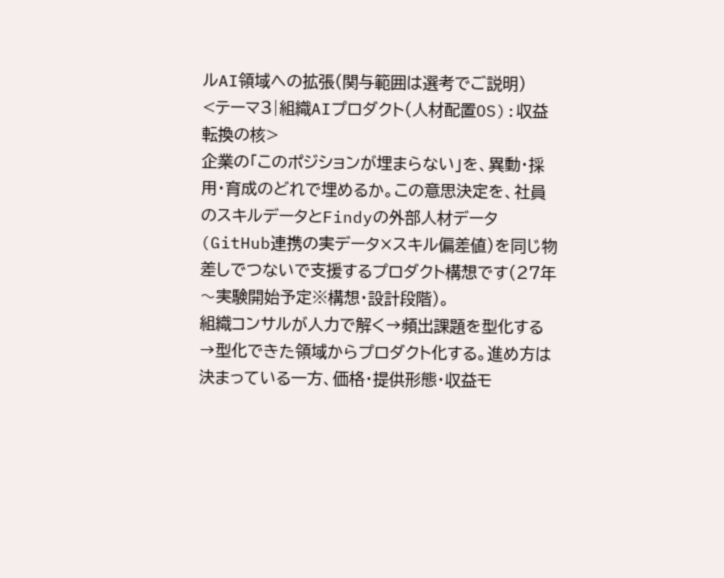ルAI領域への拡張(関与範囲は選考でご説明)
<テーマ3|組織AIプロダクト(人材配置OS):収益転換の核>
企業の「このポジションが埋まらない」を、異動・採用・育成のどれで埋めるか。この意思決定を、社員のスキルデータとFindyの外部人材データ(GitHub連携の実データ×スキル偏差値)を同じ物差しでつないで支援するプロダクト構想です(27年〜実験開始予定※構想・設計段階)。
組織コンサルが人力で解く→頻出課題を型化する→型化できた領域からプロダクト化する。進め方は決まっている一方、価格・提供形態・収益モ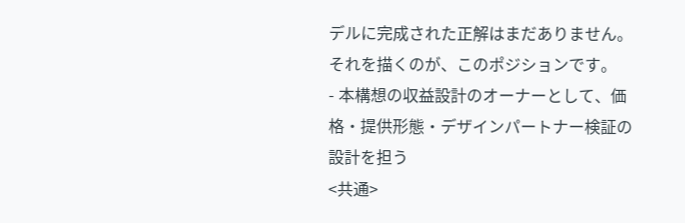デルに完成された正解はまだありません。それを描くのが、このポジションです。
- 本構想の収益設計のオーナーとして、価格・提供形態・デザインパートナー検証の設計を担う
<共通>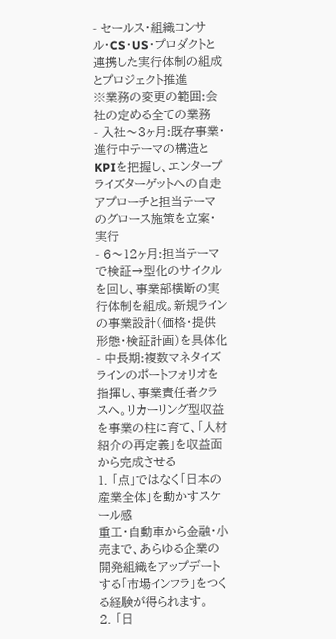- セールス・組織コンサル・CS・US・プロダクトと連携した実行体制の組成とプロジェクト推進
※業務の変更の範囲:会社の定める全ての業務
- 入社〜3ヶ月:既存事業・進行中テーマの構造とKPIを把握し、エンタープライズターゲットへの自走アプローチと担当テーマのグロース施策を立案・実行
- 6〜12ヶ月:担当テーマで検証→型化のサイクルを回し、事業部横断の実行体制を組成。新規ラインの事業設計(価格・提供形態・検証計画)を具体化
- 中長期:複数マネタイズラインのポートフォリオを指揮し、事業責任者クラスへ。リカーリング型収益を事業の柱に育て、「人材紹介の再定義」を収益面から完成させる
1. 「点」ではなく「日本の産業全体」を動かすスケール感
重工・自動車から金融・小売まで、あらゆる企業の開発組織をアップデートする「市場インフラ」をつくる経験が得られます。
2. 「日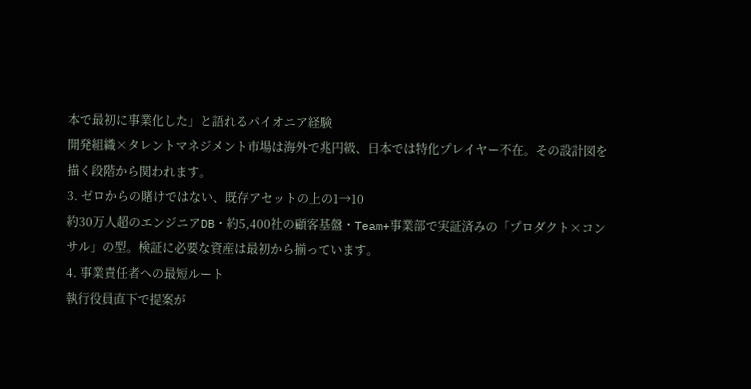本で最初に事業化した」と語れるパイオニア経験
開発組織×タレントマネジメント市場は海外で兆円級、日本では特化プレイヤー不在。その設計図を描く段階から関われます。
3. ゼロからの賭けではない、既存アセットの上の1→10
約30万人超のエンジニアDB・約5,400社の顧客基盤・Team+事業部で実証済みの「プロダクト×コンサル」の型。検証に必要な資産は最初から揃っています。
4. 事業責任者への最短ルート
執行役員直下で提案が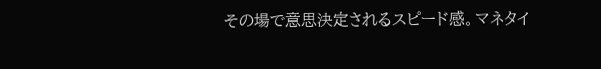その場で意思決定されるスピード感。マネタイ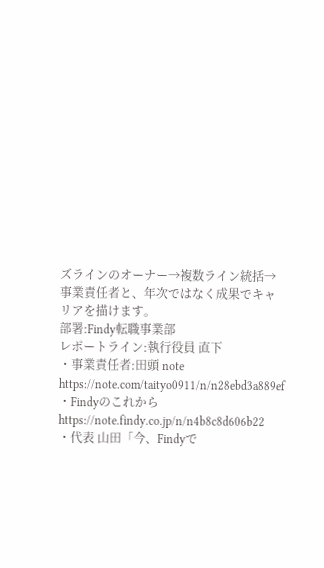ズラインのオーナー→複数ライン統括→事業責任者と、年次ではなく成果でキャリアを描けます。
部署:Findy転職事業部
レポートライン:執行役員 直下
・事業責任者:田頭 note https://note.com/taityo0911/n/n28ebd3a889ef
・Findyのこれから https://note.findy.co.jp/n/n4b8c8d606b22
・代表 山田「今、Findyで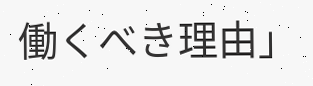働くべき理由」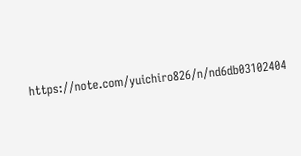https://note.com/yuichiro826/n/nd6db03102404